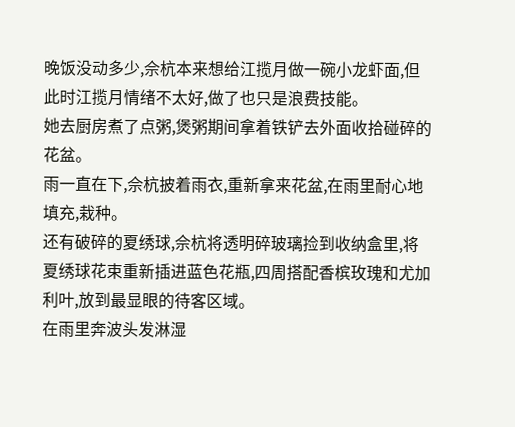晚饭没动多少,佘杭本来想给江揽月做一碗小龙虾面,但此时江揽月情绪不太好,做了也只是浪费技能。
她去厨房煮了点粥,煲粥期间拿着铁铲去外面收拾碰碎的花盆。
雨一直在下,佘杭披着雨衣,重新拿来花盆,在雨里耐心地填充,栽种。
还有破碎的夏绣球,佘杭将透明碎玻璃捡到收纳盒里,将夏绣球花束重新插进蓝色花瓶,四周搭配香槟玫瑰和尤加利叶,放到最显眼的待客区域。
在雨里奔波头发淋湿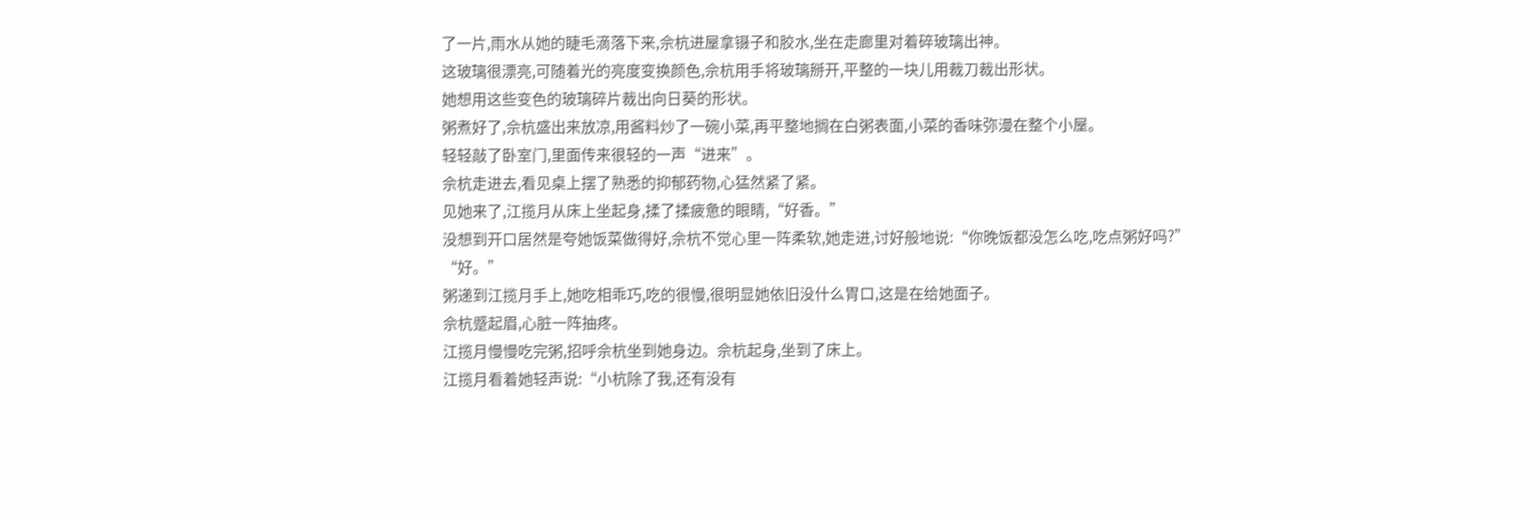了一片,雨水从她的睫毛滴落下来,佘杭进屋拿镊子和胶水,坐在走廊里对着碎玻璃出神。
这玻璃很漂亮,可随着光的亮度变换颜色,佘杭用手将玻璃掰开,平整的一块儿用裁刀裁出形状。
她想用这些变色的玻璃碎片裁出向日葵的形状。
粥煮好了,佘杭盛出来放凉,用酱料炒了一碗小菜,再平整地搁在白粥表面,小菜的香味弥漫在整个小屋。
轻轻敲了卧室门,里面传来很轻的一声“进来”。
佘杭走进去,看见桌上摆了熟悉的抑郁药物,心猛然紧了紧。
见她来了,江揽月从床上坐起身,揉了揉疲惫的眼睛,“好香。”
没想到开口居然是夸她饭菜做得好,佘杭不觉心里一阵柔软,她走进,讨好般地说:“你晚饭都没怎么吃,吃点粥好吗?”
“好。”
粥递到江揽月手上,她吃相乖巧,吃的很慢,很明显她依旧没什么胃口,这是在给她面子。
佘杭蹙起眉,心脏一阵抽疼。
江揽月慢慢吃完粥,招呼佘杭坐到她身边。佘杭起身,坐到了床上。
江揽月看着她轻声说:“小杭除了我,还有没有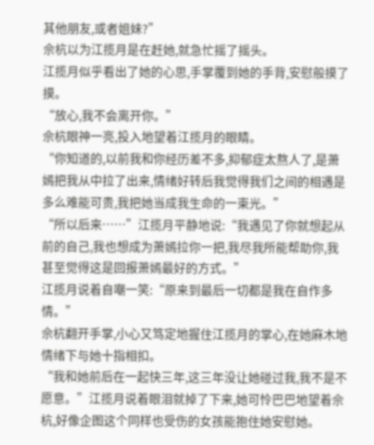其他朋友,或者姐妹?”
佘杭以为江揽月是在赶她,就急忙摇了摇头。
江揽月似乎看出了她的心思,手掌覆到她的手背,安慰般摸了摸。
“放心,我不会离开你。”
佘杭眼神一亮,投入地望着江揽月的眼睛。
“你知道的,以前我和你经历差不多,抑郁症太熬人了,是萧嫣把我从中拉了出来,情绪好转后我觉得我们之间的相遇是多么难能可贵,我把她当成我生命的一束光。”
“所以后来……”江揽月平静地说:“我遇见了你就想起从前的自己,我也想成为萧嫣拉你一把,我尽我所能帮助你,我甚至觉得这是回报萧嫣最好的方式。”
江揽月说着自嘲一笑:“原来到最后一切都是我在自作多情。”
佘杭翻开手掌,小心又笃定地握住江揽月的掌心,在她麻木地情绪下与她十指相扣。
“我和她前后在一起快三年,这三年没让她碰过我,我不是不愿意。”江揽月说着眼泪就掉了下来,她可怜巴巴地望着佘杭,好像企图这个同样也受伤的女孩能抱住她安慰她。